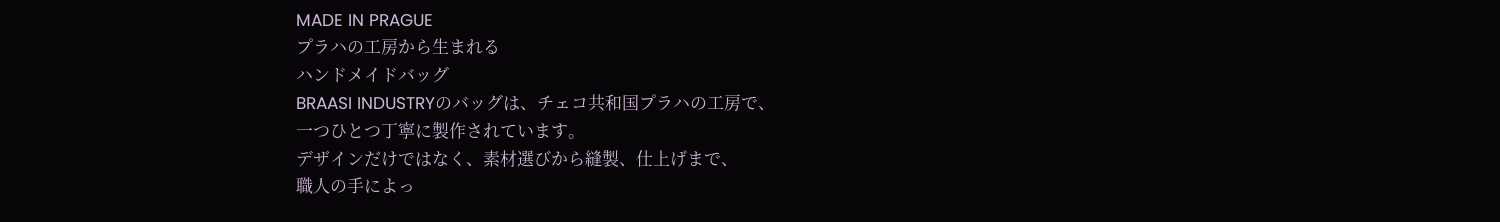MADE IN PRAGUE
プラハの工房から生まれる
ハンドメイドバッグ
BRAASI INDUSTRYのバッグは、チェコ共和国プラハの工房で、
一つひとつ丁寧に製作されています。
デザインだけではなく、素材選びから縫製、仕上げまで、
職人の手によっ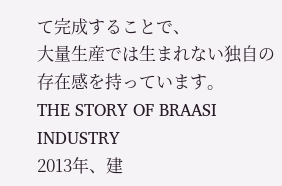て完成することで、
大量生産では生まれない独自の存在感を持っています。
THE STORY OF BRAASI INDUSTRY
2013年、建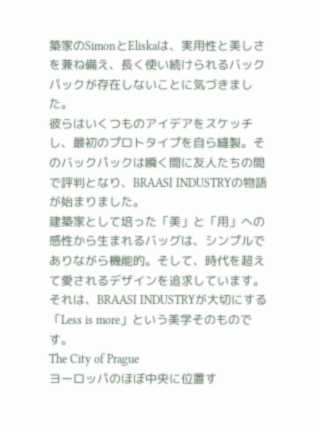築家のSimonとEliskaは、実用性と美しさを兼ね備え、長く使い続けられるバックパックが存在しないことに気づきました。
彼らはいくつものアイデアをスケッチし、最初のプロトタイプを自ら縫製。そのバックパックは瞬く間に友人たちの間で評判となり、BRAASI INDUSTRYの物語が始まりました。
建築家として培った「美」と「用」への感性から生まれるバッグは、シンプルでありながら機能的。そして、時代を超えて愛されるデザインを追求しています。
それは、BRAASI INDUSTRYが大切にする「Less is more」という美学そのものです。
The City of Prague
ヨーロッパのほぼ中央に位置す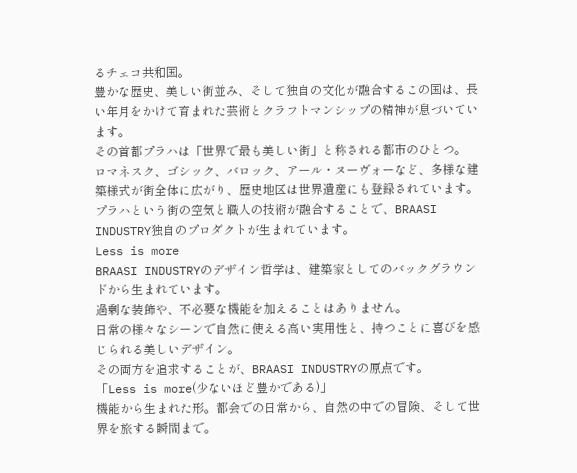るチェコ共和国。
豊かな歴史、美しい街並み、そして独自の文化が融合するこの国は、長い年月をかけて育まれた芸術とクラフトマンシップの精神が息づいています。
その首都プラハは「世界で最も美しい街」と称される都市のひとつ。
ロマネスク、ゴシック、バロック、アール・ヌーヴォーなど、多様な建築様式が街全体に広がり、歴史地区は世界遺産にも登録されています。
プラハという街の空気と職人の技術が融合することで、BRAASI INDUSTRY独自のプロダクトが生まれています。
Less is more
BRAASI INDUSTRYのデザイン哲学は、建築家としてのバックグラウンドから生まれています。
過剰な装飾や、不必要な機能を加えることはありません。
日常の様々なシーンで自然に使える高い実用性と、持つことに喜びを感じられる美しいデザイン。
その両方を追求することが、BRAASI INDUSTRYの原点です。
「Less is more(少ないほど豊かである)」
機能から生まれた形。都会での日常から、自然の中での冒険、そして世界を旅する瞬間まで。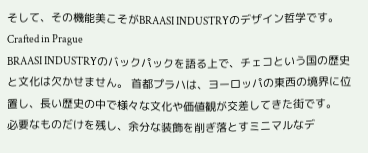そして、その機能美こそがBRAASI INDUSTRYのデザイン哲学です。
Crafted in Prague
BRAASI INDUSTRYのバックパックを語る上で、チェコという国の歴史と文化は欠かせません。 首都プラハは、ヨーロッパの東西の境界に位置し、長い歴史の中で様々な文化や価値観が交差してきた街です。
必要なものだけを残し、余分な装飾を削ぎ落とすミニマルなデ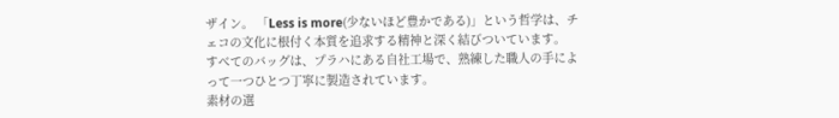ザイン。 「Less is more(少ないほど豊かである)」という哲学は、チェコの文化に根付く本質を追求する精神と深く結びついています。
すべてのバッグは、プラハにある自社工場で、熟練した職人の手によって一つひとつ丁寧に製造されています。
素材の選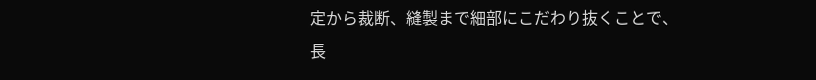定から裁断、縫製まで細部にこだわり抜くことで、長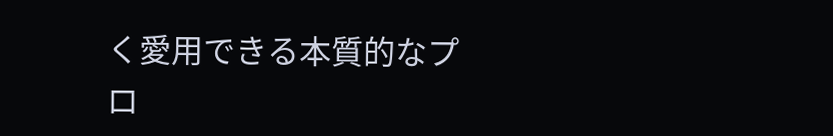く愛用できる本質的なプロ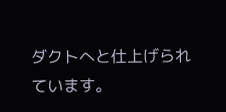ダクトへと仕上げられています。